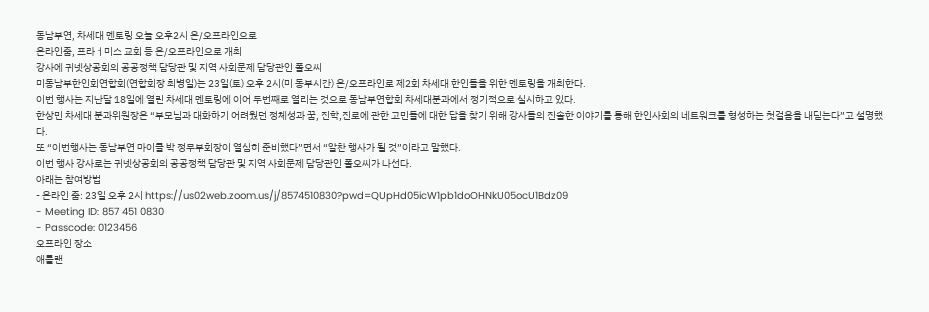동남부연, 차세대 멘토링 오늘 오후2시 온/오프라인으로
온라인줌, 프라ㅓ미스 교회 등 온/오프라인으로 개최
강사에 귀넷상공회의 공공정책 담당관 및 지역 사회문제 담당관인 폴오씨
미동남부한인회연합회(연합회장 최병일)는 23일(토) 오후 2시(미 동부시간) 온/오프라인로 제2회 차세대 한인들을 위한 멘토링을 개최한다.
이번 행사는 지난달 18일에 열린 차세대 멘토링에 이어 두번째로 열리는 것으로 동남부연합회 차세대분과에서 정기적으로 실시하고 있다.
한상민 차세대 분과위원장은 “부모님과 대화하기 어려웠던 정체성과 꿈, 진학,진로에 관한 고민들에 대한 답을 찾기 위해 강사들의 진솔한 이야기를 통해 한인사회의 네트워크를 형성하는 첫걸음을 내딛는다”고 설명했다.
또 “이번행사는 동남부연 마이클 박 정무부회장이 열심히 준비했다”면서 “알찬 행사가 될 것”이라고 말했다.
이번 행사 강사로는 귀넷상공회의 공공정책 담당관 및 지역 사회문제 담당관인 폴오씨가 나선다.
아래는 참여방법
- 온라인 줌: 23일 오후 2시 https://us02web.zoom.us/j/8574510830?pwd=QUpHd05icW1pb1doOHNkU05ocU1Bdz09
- Meeting ID: 857 451 0830
- Passcode: 0123456
오프라인 장소
애틀랜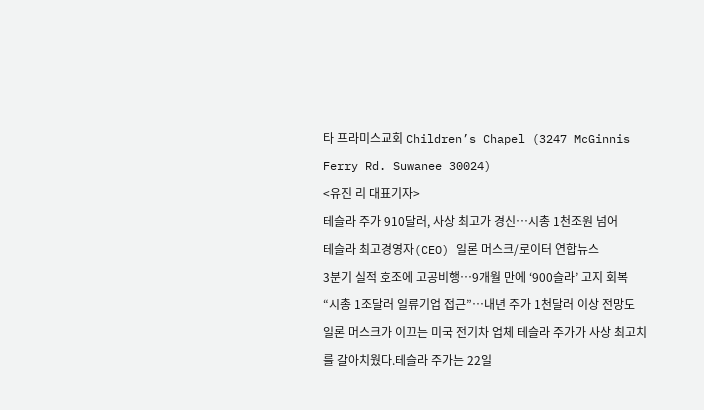타 프라미스교회 Children’s Chapel (3247 McGinnis Ferry Rd. Suwanee 30024)
<유진 리 대표기자>
테슬라 주가 910달러, 사상 최고가 경신…시총 1천조원 넘어
테슬라 최고경영자(CEO) 일론 머스크/로이터 연합뉴스
3분기 실적 호조에 고공비행…9개월 만에 ‘900슬라’ 고지 회복
“시총 1조달러 일류기업 접근”…내년 주가 1천달러 이상 전망도
일론 머스크가 이끄는 미국 전기차 업체 테슬라 주가가 사상 최고치를 갈아치웠다.테슬라 주가는 22일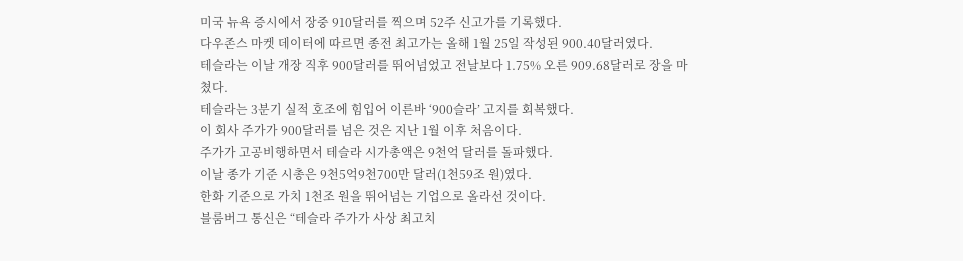미국 뉴욕 증시에서 장중 910달러를 찍으며 52주 신고가를 기록했다.
다우존스 마켓 데이터에 따르면 종전 최고가는 올해 1월 25일 작성된 900.40달러였다.
테슬라는 이날 개장 직후 900달러를 뛰어넘었고 전날보다 1.75% 오른 909.68달러로 장을 마쳤다.
테슬라는 3분기 실적 호조에 힘입어 이른바 ‘900슬라’ 고지를 회복했다.
이 회사 주가가 900달러를 넘은 것은 지난 1월 이후 처음이다.
주가가 고공비행하면서 테슬라 시가총액은 9천억 달러를 돌파했다.
이날 종가 기준 시총은 9천5억9천700만 달러(1천59조 원)였다.
한화 기준으로 가치 1천조 원을 뛰어넘는 기업으로 올라선 것이다.
블룸버그 통신은 “테슬라 주가가 사상 최고치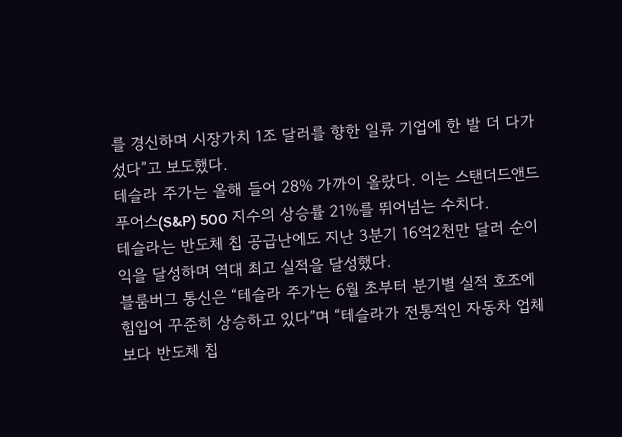를 경신하며 시장가치 1조 달러를 향한 일류 기업에 한 발 더 다가섰다”고 보도했다.
테슬라 주가는 올해 들어 28% 가까이 올랐다. 이는 스탠더드앤드푸어스(S&P) 500 지수의 상승률 21%를 뛰어넘는 수치다.
테슬라는 반도체 칩 공급난에도 지난 3분기 16억2천만 달러 순이익을 달성하며 역대 최고 실적을 달성했다.
블룸버그 통신은 “테슬라 주가는 6월 초부터 분기별 실적 호조에 힘입어 꾸준히 상승하고 있다”며 “테슬라가 전통적인 자동차 업체보다 반도체 칩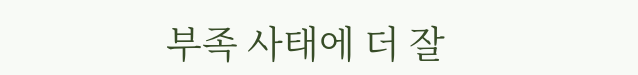부족 사태에 더 잘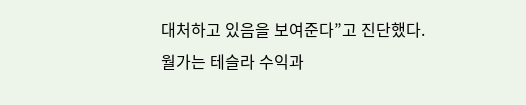대처하고 있음을 보여준다”고 진단했다.
월가는 테슬라 수익과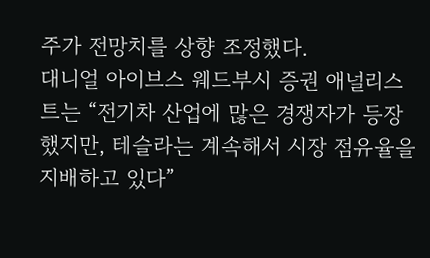주가 전망치를 상향 조정했다.
대니얼 아이브스 웨드부시 증권 애널리스트는 “전기차 산업에 많은 경쟁자가 등장했지만, 테슬라는 계속해서 시장 점유율을 지배하고 있다”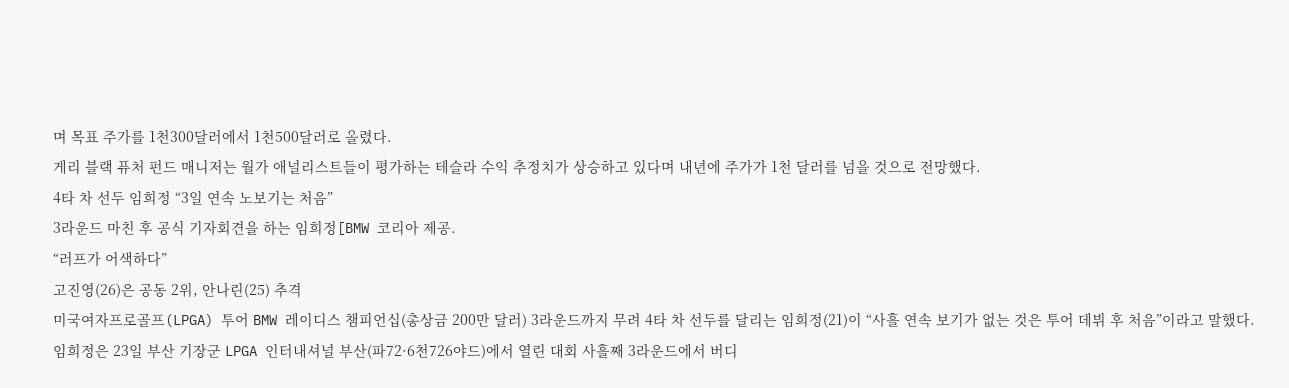며 목표 주가를 1천300달러에서 1천500달러로 올렸다.
게리 블랙 퓨처 펀드 매니저는 월가 애널리스트들이 평가하는 테슬라 수익 추정치가 상승하고 있다며 내년에 주가가 1천 달러를 넘을 것으로 전망했다.
4타 차 선두 임희정 “3일 연속 노보기는 처음”
3라운드 마친 후 공식 기자회견을 하는 임희정[BMW 코리아 제공.
“러프가 어색하다”
고진영(26)은 공동 2위, 안나린(25) 추격
미국여자프로골프(LPGA) 투어 BMW 레이디스 챔피언십(총상금 200만 달러) 3라운드까지 무려 4타 차 선두를 달리는 임희정(21)이 “사흘 연속 보기가 없는 것은 투어 데뷔 후 처음”이라고 말했다.
임희정은 23일 부산 기장군 LPGA 인터내셔널 부산(파72·6천726야드)에서 열린 대회 사흘째 3라운드에서 버디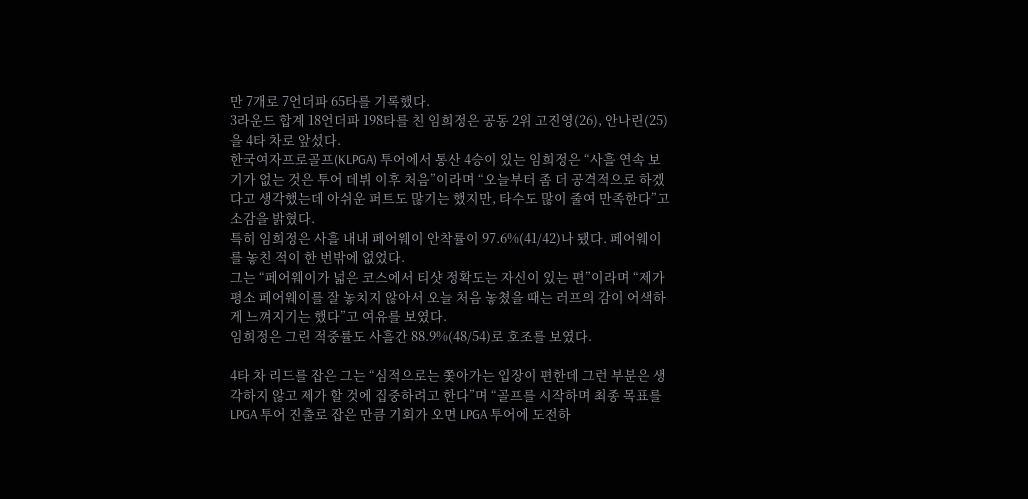만 7개로 7언더파 65타를 기록했다.
3라운드 합계 18언더파 198타를 친 임희정은 공동 2위 고진영(26), 안나린(25)을 4타 차로 앞섰다.
한국여자프로골프(KLPGA) 투어에서 통산 4승이 있는 임희정은 “사흘 연속 보기가 없는 것은 투어 데뷔 이후 처음”이라며 “오늘부터 좀 더 공격적으로 하겠다고 생각했는데 아쉬운 퍼트도 많기는 했지만, 타수도 많이 줄여 만족한다”고 소감을 밝혔다.
특히 임희정은 사흘 내내 페어웨이 안착률이 97.6%(41/42)나 됐다. 페어웨이를 놓친 적이 한 번밖에 없었다.
그는 “페어웨이가 넓은 코스에서 티샷 정확도는 자신이 있는 편”이라며 “제가 평소 페어웨이를 잘 놓치지 않아서 오늘 처음 놓쳤을 때는 러프의 감이 어색하게 느껴지기는 했다”고 여유를 보였다.
임희정은 그린 적중률도 사흘간 88.9%(48/54)로 호조를 보였다.

4타 차 리드를 잡은 그는 “심적으로는 쫓아가는 입장이 편한데 그런 부분은 생각하지 않고 제가 할 것에 집중하려고 한다”며 “골프를 시작하며 최종 목표를 LPGA 투어 진출로 잡은 만큼 기회가 오면 LPGA 투어에 도전하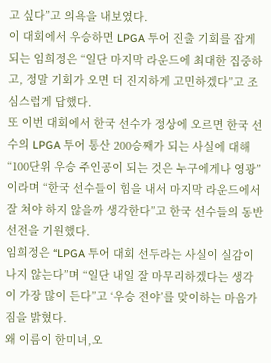고 싶다”고 의욕을 내보였다.
이 대회에서 우승하면 LPGA 투어 진출 기회를 잡게 되는 임희정은 “일단 마지막 라운드에 최대한 집중하고, 정말 기회가 오면 더 진지하게 고민하겠다”고 조심스럽게 답했다.
또 이번 대회에서 한국 선수가 정상에 오르면 한국 선수의 LPGA 투어 통산 200승째가 되는 사실에 대해 “100단위 우승 주인공이 되는 것은 누구에게나 영광”이라며 “한국 선수들이 힘을 내서 마지막 라운드에서 잘 쳐야 하지 않을까 생각한다”고 한국 선수들의 동반 선전을 기원했다.
임희정은 “LPGA 투어 대회 선두라는 사실이 실감이 나지 않는다”며 “일단 내일 잘 마무리하겠다는 생각이 가장 많이 든다”고 ‘우승 전야’를 맞이하는 마음가짐을 밝혔다.
왜 이름이 한미녀,오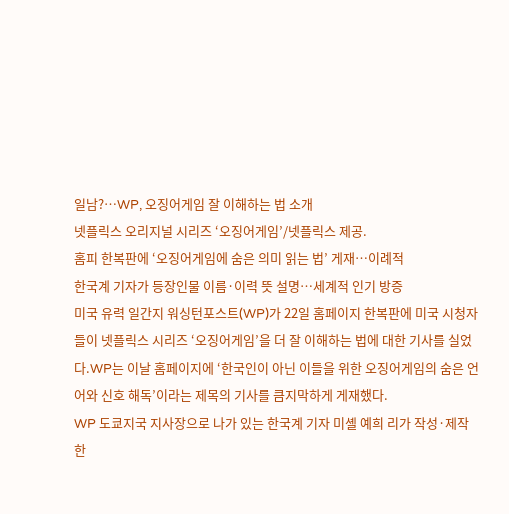일남?…WP, 오징어게임 잘 이해하는 법 소개
넷플릭스 오리지널 시리즈 ‘오징어게임’/넷플릭스 제공.
홈피 한복판에 ‘오징어게임에 숨은 의미 읽는 법’ 게재…이례적
한국계 기자가 등장인물 이름·이력 뜻 설명…세계적 인기 방증
미국 유력 일간지 워싱턴포스트(WP)가 22일 홈페이지 한복판에 미국 시청자들이 넷플릭스 시리즈 ‘오징어게임’을 더 잘 이해하는 법에 대한 기사를 실었다.WP는 이날 홈페이지에 ‘한국인이 아닌 이들을 위한 오징어게임의 숨은 언어와 신호 해독’이라는 제목의 기사를 큼지막하게 게재했다.
WP 도쿄지국 지사장으로 나가 있는 한국계 기자 미셸 예희 리가 작성·제작한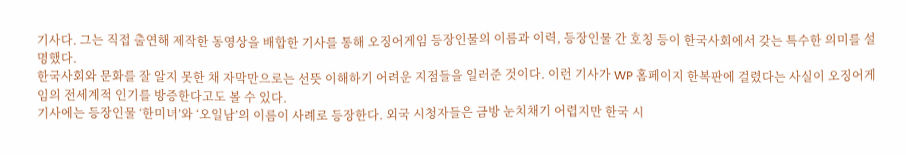기사다. 그는 직접 출연해 제작한 동영상을 배합한 기사를 통해 오징어게임 등장인물의 이름과 이력, 등장인물 간 호칭 등이 한국사회에서 갖는 특수한 의미를 설명했다.
한국사회와 문화를 잘 알지 못한 채 자막만으로는 선뜻 이해하기 어려운 지점들을 일러준 것이다. 이런 기사가 WP 홈페이지 한복판에 걸렸다는 사실이 오징어게임의 전세계적 인기를 방증한다고도 볼 수 있다.
기사에는 등장인물 ‘한미녀’와 ‘오일남’의 이름이 사례로 등장한다. 외국 시청자들은 금방 눈치채기 어렵지만 한국 시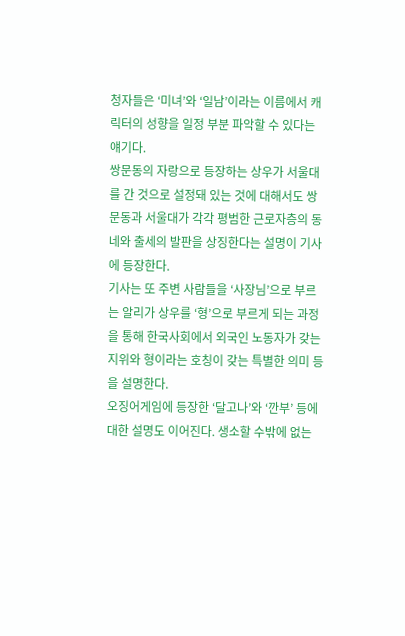청자들은 ‘미녀’와 ‘일남’이라는 이름에서 캐릭터의 성향을 일정 부분 파악할 수 있다는 얘기다.
쌍문동의 자랑으로 등장하는 상우가 서울대를 간 것으로 설정돼 있는 것에 대해서도 쌍문동과 서울대가 각각 평범한 근로자층의 동네와 출세의 발판을 상징한다는 설명이 기사에 등장한다.
기사는 또 주변 사람들을 ‘사장님’으로 부르는 알리가 상우를 ‘형’으로 부르게 되는 과정을 통해 한국사회에서 외국인 노동자가 갖는 지위와 형이라는 호칭이 갖는 특별한 의미 등을 설명한다.
오징어게임에 등장한 ‘달고나’와 ‘깐부’ 등에 대한 설명도 이어진다. 생소할 수밖에 없는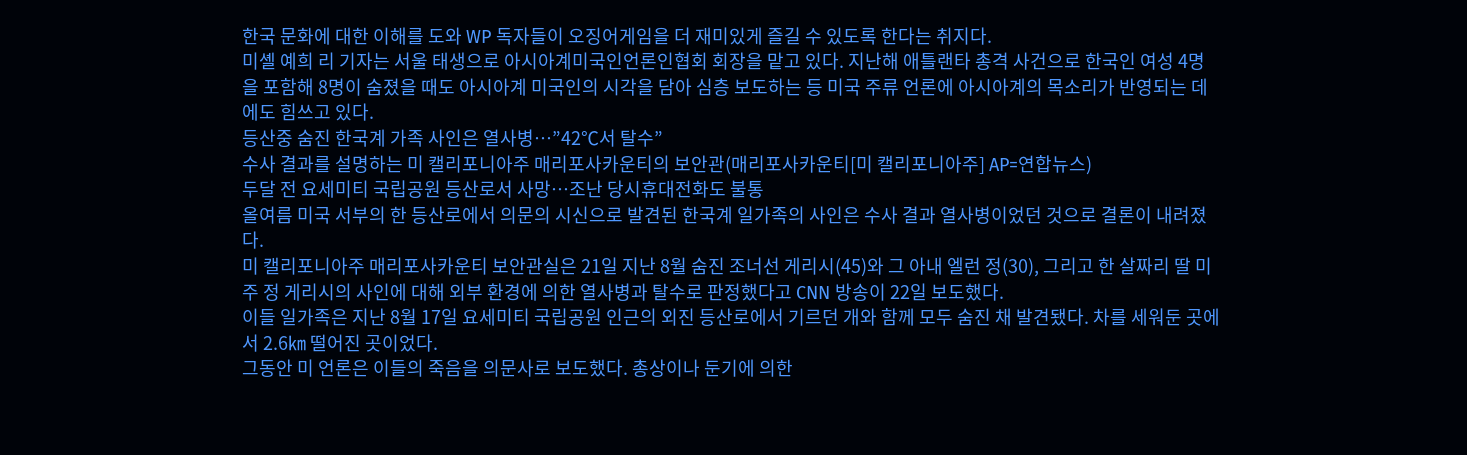한국 문화에 대한 이해를 도와 WP 독자들이 오징어게임을 더 재미있게 즐길 수 있도록 한다는 취지다.
미셸 예희 리 기자는 서울 태생으로 아시아계미국인언론인협회 회장을 맡고 있다. 지난해 애틀랜타 총격 사건으로 한국인 여성 4명을 포함해 8명이 숨졌을 때도 아시아계 미국인의 시각을 담아 심층 보도하는 등 미국 주류 언론에 아시아계의 목소리가 반영되는 데에도 힘쓰고 있다.
등산중 숨진 한국계 가족 사인은 열사병…”42℃서 탈수”
수사 결과를 설명하는 미 캘리포니아주 매리포사카운티의 보안관(매리포사카운티[미 캘리포니아주] AP=연합뉴스)
두달 전 요세미티 국립공원 등산로서 사망…조난 당시휴대전화도 불통
올여름 미국 서부의 한 등산로에서 의문의 시신으로 발견된 한국계 일가족의 사인은 수사 결과 열사병이었던 것으로 결론이 내려졌다.
미 캘리포니아주 매리포사카운티 보안관실은 21일 지난 8월 숨진 조너선 게리시(45)와 그 아내 엘런 정(30), 그리고 한 살짜리 딸 미주 정 게리시의 사인에 대해 외부 환경에 의한 열사병과 탈수로 판정했다고 CNN 방송이 22일 보도했다.
이들 일가족은 지난 8월 17일 요세미티 국립공원 인근의 외진 등산로에서 기르던 개와 함께 모두 숨진 채 발견됐다. 차를 세워둔 곳에서 2.6㎞ 떨어진 곳이었다.
그동안 미 언론은 이들의 죽음을 의문사로 보도했다. 총상이나 둔기에 의한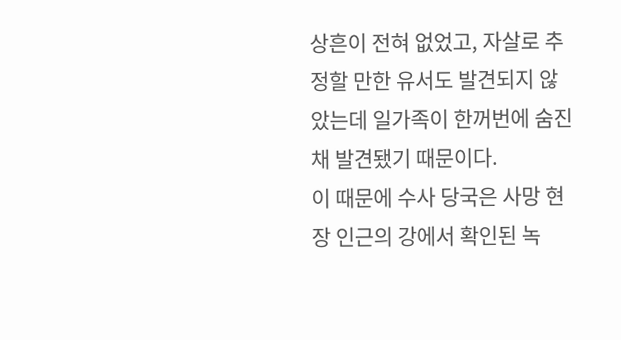상흔이 전혀 없었고, 자살로 추정할 만한 유서도 발견되지 않았는데 일가족이 한꺼번에 숨진 채 발견됐기 때문이다.
이 때문에 수사 당국은 사망 현장 인근의 강에서 확인된 녹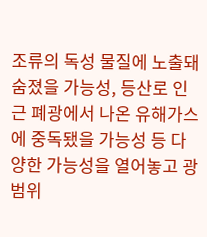조류의 독성 물질에 노출돼 숨졌을 가능성, 등산로 인근 폐광에서 나온 유해가스에 중독됐을 가능성 등 다양한 가능성을 열어놓고 광범위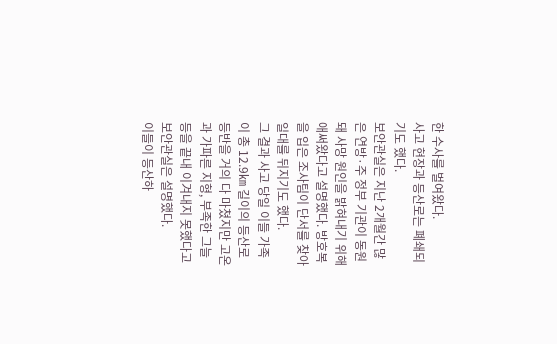한 수사를 벌여왔다.
사고 현장과 등산로는 폐쇄되기도 했다.
보안관실은 지난 2개월간 많은 연방·주 정부 기관이 동원돼 사망 원인을 밝혀내기 위해 애써왔다고 설명했다. 방호복을 입은 조사팀이 단서를 찾아 일대를 뒤지기도 했다.
그 결과 사고 당일 이들 가족이 총 12.9㎞ 길이의 등산로 등반을 거의 다 마쳤지만 고온과 가파른 지형, 부족한 그늘 등을 끝내 이겨내지 못했다고 보안관실은 설명했다.
이들이 등산하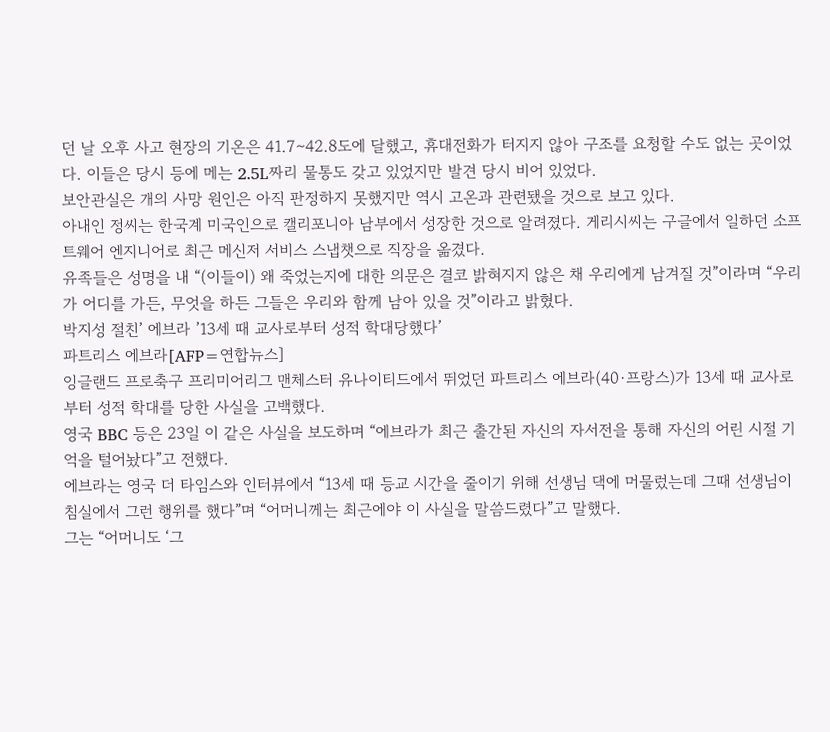던 날 오후 사고 현장의 기온은 41.7∼42.8도에 달했고, 휴대전화가 터지지 않아 구조를 요청할 수도 없는 곳이었다. 이들은 당시 등에 메는 2.5L짜리 물통도 갖고 있었지만 발견 당시 비어 있었다.
보안관실은 개의 사망 원인은 아직 판정하지 못했지만 역시 고온과 관련됐을 것으로 보고 있다.
아내인 정씨는 한국계 미국인으로 캘리포니아 남부에서 성장한 것으로 알려졌다. 게리시씨는 구글에서 일하던 소프트웨어 엔지니어로 최근 메신저 서비스 스냅챗으로 직장을 옮겼다.
유족들은 성명을 내 “(이들이) 왜 죽었는지에 대한 의문은 결코 밝혀지지 않은 채 우리에게 남겨질 것”이라며 “우리가 어디를 가든, 무엇을 하든 그들은 우리와 함께 남아 있을 것”이라고 밝혔다.
박지성 절친’ 에브라 ’13세 때 교사로부터 성적 학대당했다’
파트리스 에브라[AFP=연합뉴스]
잉글랜드 프로축구 프리미어리그 맨체스터 유나이티드에서 뛰었던 파트리스 에브라(40·프랑스)가 13세 때 교사로부터 성적 학대를 당한 사실을 고백했다.
영국 BBC 등은 23일 이 같은 사실을 보도하며 “에브라가 최근 출간된 자신의 자서전을 통해 자신의 어린 시절 기억을 털어놨다”고 전했다.
에브라는 영국 더 타임스와 인터뷰에서 “13세 때 등교 시간을 줄이기 위해 선생님 댁에 머물렀는데 그때 선생님이 침실에서 그런 행위를 했다”며 “어머니께는 최근에야 이 사실을 말씀드렸다”고 말했다.
그는 “어머니도 ‘그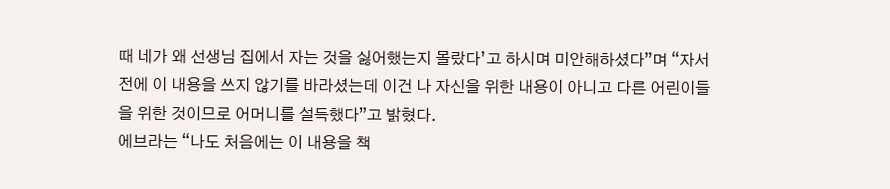때 네가 왜 선생님 집에서 자는 것을 싫어했는지 몰랐다’고 하시며 미안해하셨다”며 “자서전에 이 내용을 쓰지 않기를 바라셨는데 이건 나 자신을 위한 내용이 아니고 다른 어린이들을 위한 것이므로 어머니를 설득했다”고 밝혔다.
에브라는 “나도 처음에는 이 내용을 책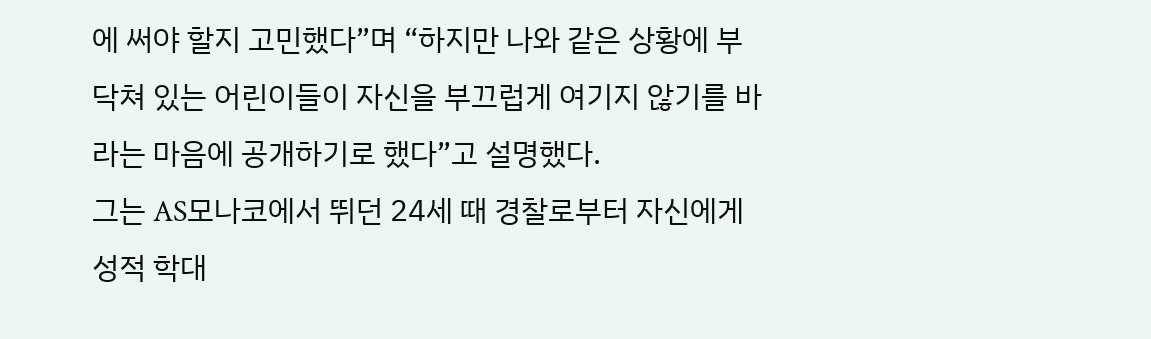에 써야 할지 고민했다”며 “하지만 나와 같은 상황에 부닥쳐 있는 어린이들이 자신을 부끄럽게 여기지 않기를 바라는 마음에 공개하기로 했다”고 설명했다.
그는 AS모나코에서 뛰던 24세 때 경찰로부터 자신에게 성적 학대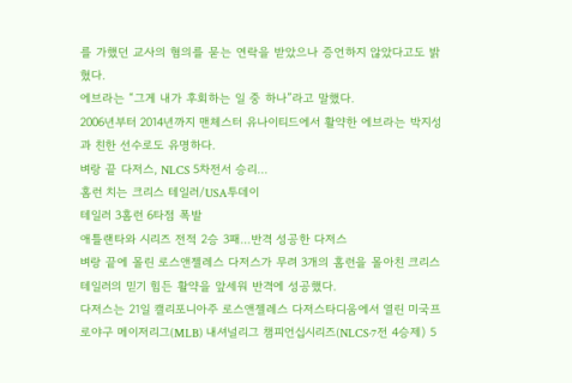를 가했던 교사의 혐의를 묻는 연락을 받았으나 증언하지 않았다고도 밝혔다.
에브라는 “그게 내가 후회하는 일 중 하나”라고 말했다.
2006년부터 2014년까지 맨체스터 유나이티드에서 활약한 에브라는 박지성과 친한 선수로도 유명하다.
벼랑 끝 다저스, NLCS 5차전서 승리…
홈런 치는 크리스 테일러/USA투데이
테일러 3홈런 6타점 폭발
애틀랜타와 시리즈 전적 2승 3패…반격 성공한 다저스
벼랑 끝에 몰린 로스앤젤레스 다저스가 무려 3개의 홈런을 몰아친 크리스 테일러의 믿기 힘든 활약을 앞세워 반격에 성공했다.
다저스는 21일 캘리포니아주 로스앤젤레스 다저스타디움에서 열린 미국프로야구 메이저리그(MLB) 내셔널리그 챔피언십시리즈(NLCS·7전 4승제) 5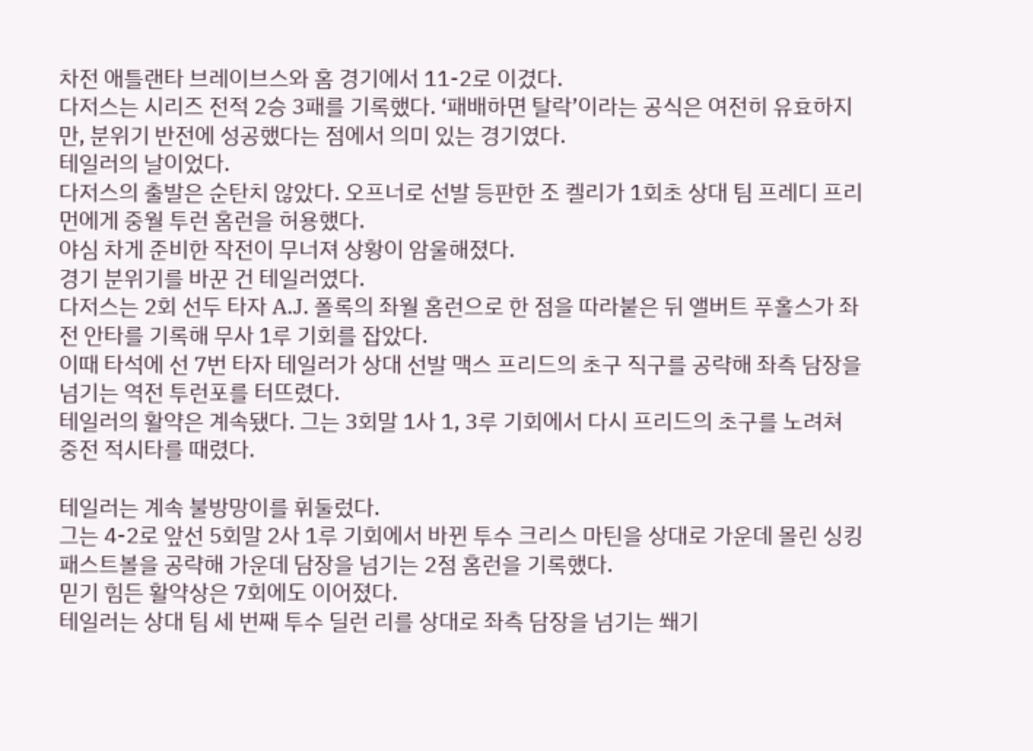차전 애틀랜타 브레이브스와 홈 경기에서 11-2로 이겼다.
다저스는 시리즈 전적 2승 3패를 기록했다. ‘패배하면 탈락’이라는 공식은 여전히 유효하지만, 분위기 반전에 성공했다는 점에서 의미 있는 경기였다.
테일러의 날이었다.
다저스의 출발은 순탄치 않았다. 오프너로 선발 등판한 조 켈리가 1회초 상대 팀 프레디 프리먼에게 중월 투런 홈런을 허용했다.
야심 차게 준비한 작전이 무너져 상황이 암울해졌다.
경기 분위기를 바꾼 건 테일러였다.
다저스는 2회 선두 타자 A.J. 폴록의 좌월 홈런으로 한 점을 따라붙은 뒤 앨버트 푸홀스가 좌전 안타를 기록해 무사 1루 기회를 잡았다.
이때 타석에 선 7번 타자 테일러가 상대 선발 맥스 프리드의 초구 직구를 공략해 좌측 담장을 넘기는 역전 투런포를 터뜨렸다.
테일러의 활약은 계속됐다. 그는 3회말 1사 1, 3루 기회에서 다시 프리드의 초구를 노려쳐 중전 적시타를 때렸다.

테일러는 계속 불방망이를 휘둘렀다.
그는 4-2로 앞선 5회말 2사 1루 기회에서 바뀐 투수 크리스 마틴을 상대로 가운데 몰린 싱킹패스트볼을 공략해 가운데 담장을 넘기는 2점 홈런을 기록했다.
믿기 힘든 활약상은 7회에도 이어졌다.
테일러는 상대 팀 세 번째 투수 딜런 리를 상대로 좌측 담장을 넘기는 쐐기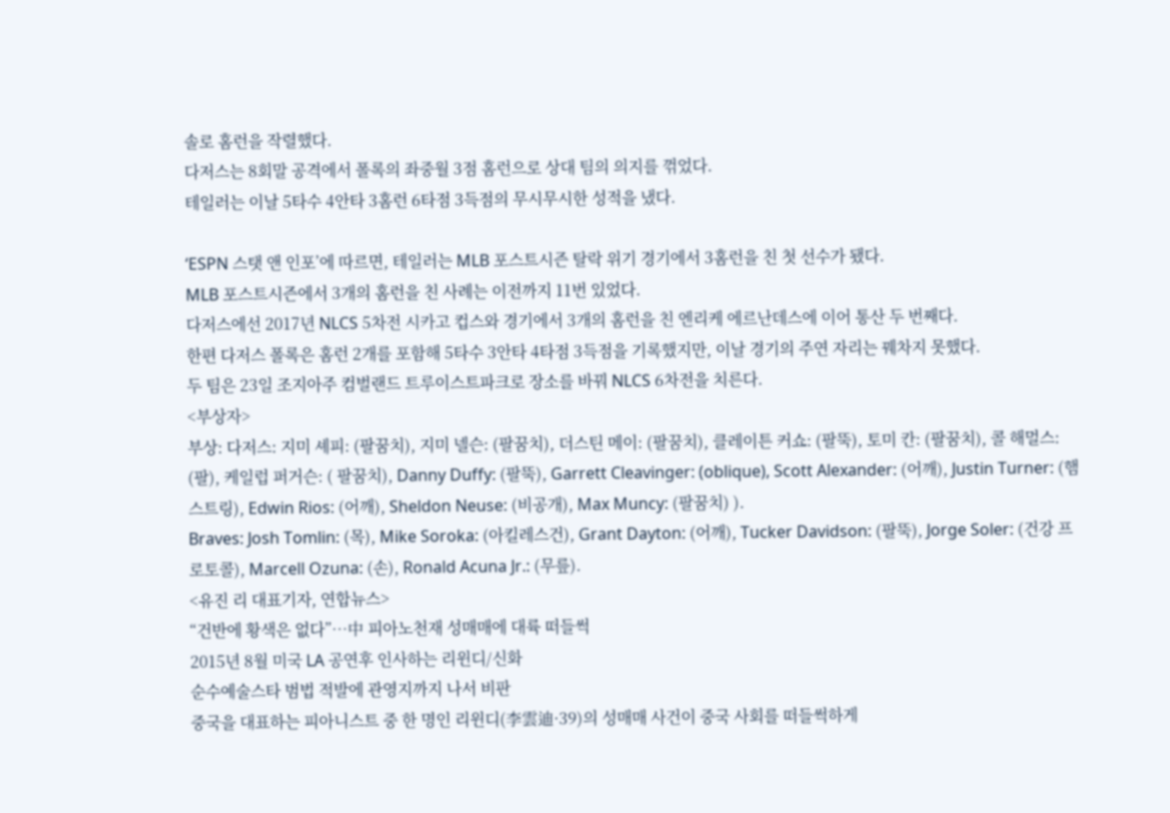솔로 홈런을 작렬했다.
다저스는 8회말 공격에서 폴록의 좌중월 3점 홈런으로 상대 팀의 의지를 꺾었다.
테일러는 이날 5타수 4안타 3홈런 6타점 3득점의 무시무시한 성적을 냈다.

‘ESPN 스탯 앤 인포’에 따르면, 테일러는 MLB 포스트시즌 탈락 위기 경기에서 3홈런을 친 첫 선수가 됐다.
MLB 포스트시즌에서 3개의 홈런을 친 사례는 이전까지 11번 있었다.
다저스에선 2017년 NLCS 5차전 시카고 컵스와 경기에서 3개의 홈런을 친 엔리케 에르난데스에 이어 통산 두 번째다.
한편 다저스 폴록은 홈런 2개를 포함해 5타수 3안타 4타점 3득점을 기록했지만, 이날 경기의 주연 자리는 꿰차지 못했다.
두 팀은 23일 조지아주 컴벌랜드 트루이스트파크로 장소를 바꿔 NLCS 6차전을 치른다.
<부상자>
부상: 다저스: 지미 셰피: (팔꿈치), 지미 넬슨: (팔꿈치), 더스틴 메이: (팔꿈치), 클레이튼 커쇼: (팔뚝), 토미 칸: (팔꿈치), 콜 해멀스: (팔), 케일럽 퍼거슨: ( 팔꿈치), Danny Duffy: (팔뚝), Garrett Cleavinger: (oblique), Scott Alexander: (어깨), Justin Turner: (햄스트링), Edwin Rios: (어깨), Sheldon Neuse: (비공개), Max Muncy: (팔꿈치) ).
Braves: Josh Tomlin: (목), Mike Soroka: (아킬레스건), Grant Dayton: (어깨), Tucker Davidson: (팔뚝), Jorge Soler: (건강 프로토콜), Marcell Ozuna: (손), Ronald Acuna Jr.: (무릎).
<유진 리 대표기자, 연합뉴스>
“건반에 황색은 없다”…中 피아노천재 성매매에 대륙 떠들썩
2015년 8월 미국 LA 공연후 인사하는 리윈디/신화
순수예술스타 범법 적발에 관영지까지 나서 비판
중국을 대표하는 피아니스트 중 한 명인 리윈디(李雲迪·39)의 성매매 사건이 중국 사회를 떠들썩하게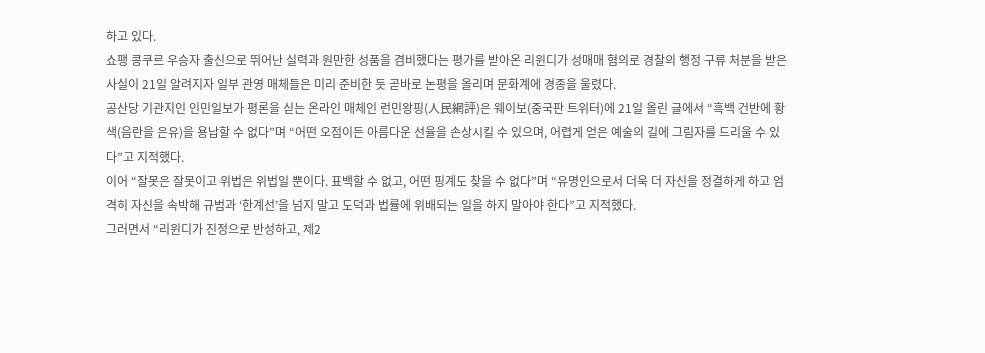하고 있다.
쇼팽 콩쿠르 우승자 출신으로 뛰어난 실력과 원만한 성품을 겸비했다는 평가를 받아온 리윈디가 성매매 혐의로 경찰의 행정 구류 처분을 받은 사실이 21일 알려지자 일부 관영 매체들은 미리 준비한 듯 곧바로 논평을 올리며 문화계에 경종을 울렸다.
공산당 기관지인 인민일보가 평론을 싣는 온라인 매체인 런민왕핑(人民網評)은 웨이보(중국판 트위터)에 21일 올린 글에서 “흑백 건반에 황색(음란을 은유)을 용납할 수 없다”며 “어떤 오점이든 아름다운 선율을 손상시킬 수 있으며, 어렵게 얻은 예술의 길에 그림자를 드리울 수 있다”고 지적했다.
이어 “잘못은 잘못이고 위법은 위법일 뿐이다. 표백할 수 없고, 어떤 핑계도 찾을 수 없다”며 “유명인으로서 더욱 더 자신을 정결하게 하고 엄격히 자신을 속박해 규범과 ‘한계선’을 넘지 말고 도덕과 법률에 위배되는 일을 하지 말아야 한다”고 지적했다.
그러면서 “리윈디가 진정으로 반성하고, 제2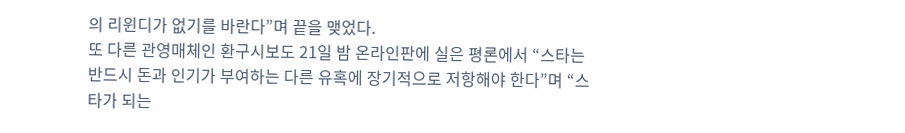의 리윈디가 없기를 바란다”며 끝을 맺었다.
또 다른 관영매체인 환구시보도 21일 밤 온라인판에 실은 평론에서 “스타는 반드시 돈과 인기가 부여하는 다른 유혹에 장기적으로 저항해야 한다”며 “스타가 되는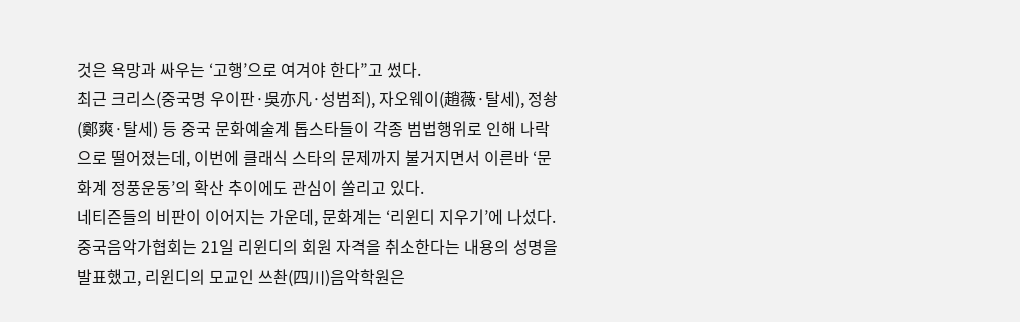것은 욕망과 싸우는 ‘고행’으로 여겨야 한다”고 썼다.
최근 크리스(중국명 우이판·吳亦凡·성범죄), 자오웨이(趙薇·탈세), 정솽(鄭爽·탈세) 등 중국 문화예술계 톱스타들이 각종 범법행위로 인해 나락으로 떨어졌는데, 이번에 클래식 스타의 문제까지 불거지면서 이른바 ‘문화계 정풍운동’의 확산 추이에도 관심이 쏠리고 있다.
네티즌들의 비판이 이어지는 가운데, 문화계는 ‘리윈디 지우기’에 나섰다.
중국음악가협회는 21일 리윈디의 회원 자격을 취소한다는 내용의 성명을 발표했고, 리윈디의 모교인 쓰촨(四川)음악학원은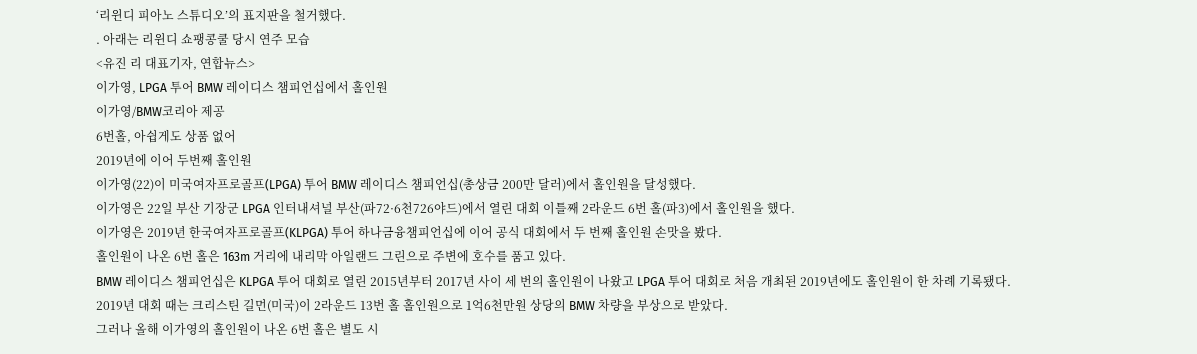‘리윈디 피아노 스튜디오’의 표지판을 철거했다.
. 아래는 리윈디 쇼팽콩쿨 당시 연주 모습
<유진 리 대표기자, 연합뉴스>
이가영, LPGA 투어 BMW 레이디스 챔피언십에서 홀인원
이가영/BMW코리아 제공
6번홀, 아쉽게도 상품 없어
2019년에 이어 두번째 홀인원
이가영(22)이 미국여자프로골프(LPGA) 투어 BMW 레이디스 챔피언십(총상금 200만 달러)에서 홀인원을 달성했다.
이가영은 22일 부산 기장군 LPGA 인터내셔널 부산(파72·6천726야드)에서 열린 대회 이틀째 2라운드 6번 홀(파3)에서 홀인원을 했다.
이가영은 2019년 한국여자프로골프(KLPGA) 투어 하나금융챔피언십에 이어 공식 대회에서 두 번째 홀인원 손맛을 봤다.
홀인원이 나온 6번 홀은 163m 거리에 내리막 아일랜드 그린으로 주변에 호수를 품고 있다.
BMW 레이디스 챔피언십은 KLPGA 투어 대회로 열린 2015년부터 2017년 사이 세 번의 홀인원이 나왔고 LPGA 투어 대회로 처음 개최된 2019년에도 홀인원이 한 차례 기록됐다.
2019년 대회 때는 크리스틴 길먼(미국)이 2라운드 13번 홀 홀인원으로 1억6천만원 상당의 BMW 차량을 부상으로 받았다.
그러나 올해 이가영의 홀인원이 나온 6번 홀은 별도 시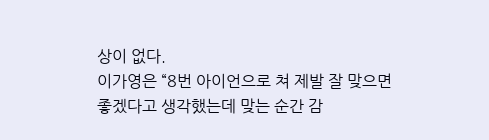상이 없다.
이가영은 “8번 아이언으로 쳐 제발 잘 맞으면 좋겠다고 생각했는데 맞는 순간 감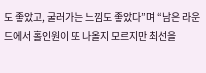도 좋았고, 굴러가는 느낌도 좋았다”며 “남은 라운드에서 홀인원이 또 나올지 모르지만 최선을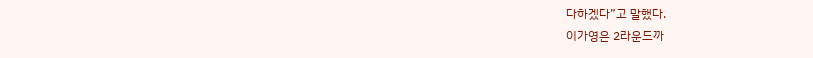다하겠다”고 말했다.
이가영은 2라운드까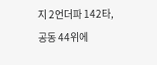지 2언더파 142타, 공동 44위에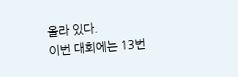올라 있다.
이번 대회에는 13번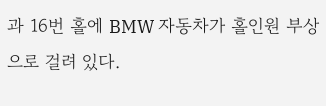과 16번 홀에 BMW 자동차가 홀인원 부상으로 걸려 있다.